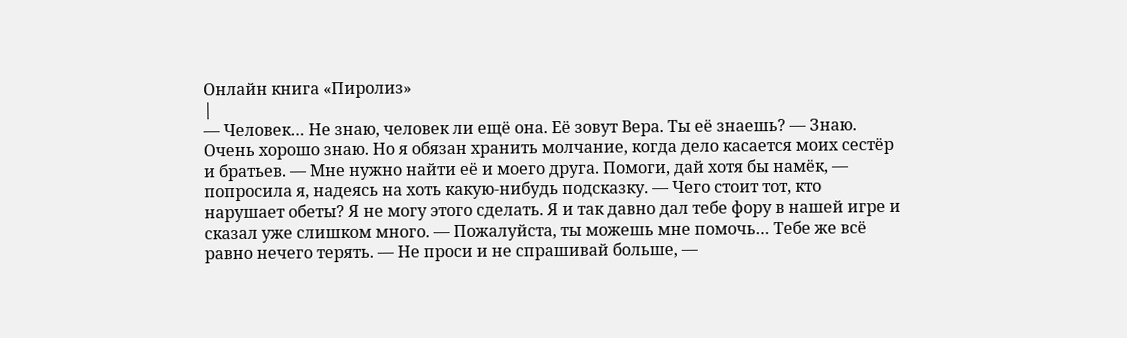Онлайн книга «Пиролиз»
|
— Человек… Не знаю, человек ли ещё она. Её зовут Вера. Ты её знаешь? — Знаю. Очень хорошо знаю. Но я обязан хранить молчание, когда дело касается моих сестёр и братьев. — Мне нужно найти её и моего друга. Помоги, дай хотя бы намёк, — попросила я, надеясь на хоть какую-нибудь подсказку. — Чего стоит тот, кто нарушает обеты? Я не могу этого сделать. Я и так давно дал тебе фору в нашей игре и сказал уже слишком много. — Пожалуйста, ты можешь мне помочь… Тебе же всё равно нечего терять. — Не проси и не спрашивай больше, —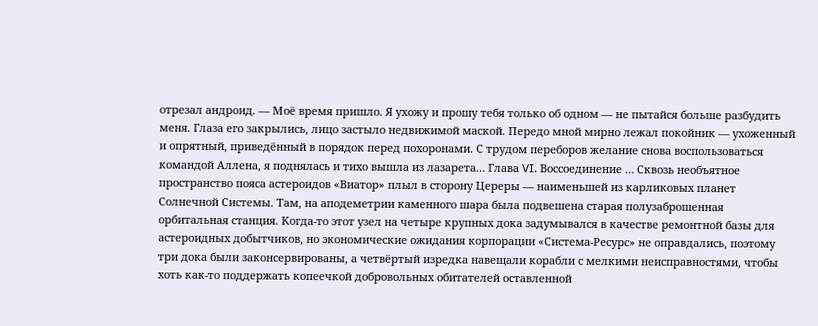отрезал андроид. — Моё время пришло. Я ухожу и прошу тебя только об одном — не пытайся больше разбудить меня. Глаза его закрылись, лицо застыло недвижимой маской. Передо мной мирно лежал покойник — ухоженный и опрятный, приведённый в порядок перед похоронами. С трудом переборов желание снова воспользоваться командой Аллена, я поднялась и тихо вышла из лазарета… Глава VI. Воссоединение … Сквозь необъятное пространство пояса астероидов «Виатор» плыл в сторону Цереры — наименьшей из карликовых планет Солнечной Системы. Там, на аподеметрии каменного шара была подвешена старая полузаброшенная орбитальная станция. Когда-то этот узел на четыре крупных дока задумывался в качестве ремонтной базы для астероидных добытчиков, но экономические ожидания корпорации «Система-Ресурс» не оправдались, поэтому три дока были законсервированы, а четвёртый изредка навещали корабли с мелкими неисправностями, чтобы хоть как-то поддержать копеечкой добровольных обитателей оставленной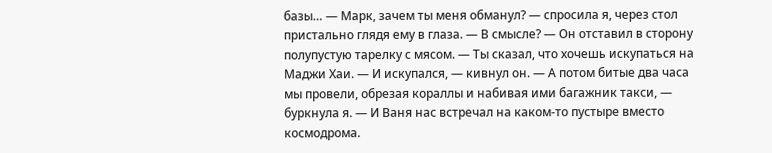базы… — Марк, зачем ты меня обманул? — спросила я, через стол пристально глядя ему в глаза. — В смысле? — Он отставил в сторону полупустую тарелку с мясом. — Ты сказал, что хочешь искупаться на Маджи Хаи. — И искупался, — кивнул он. — А потом битые два часа мы провели, обрезая кораллы и набивая ими багажник такси, — буркнула я. — И Ваня нас встречал на каком-то пустыре вместо космодрома.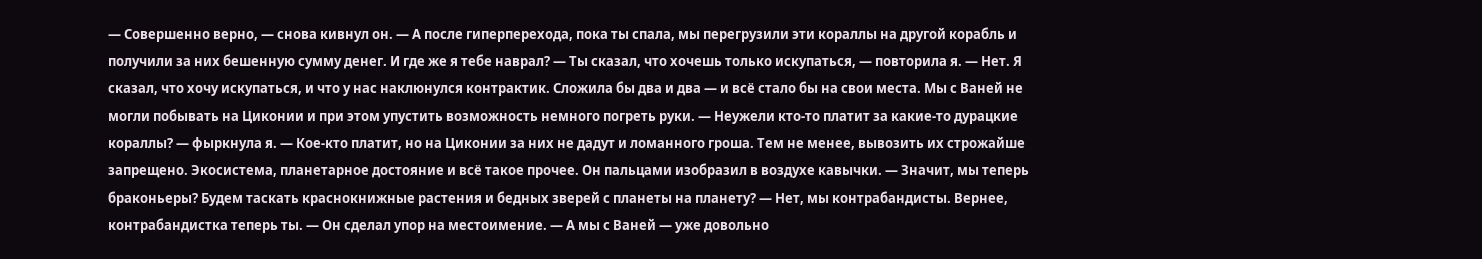— Совершенно верно, — снова кивнул он. — А после гиперперехода, пока ты спала, мы перегрузили эти кораллы на другой корабль и получили за них бешенную сумму денег. И где же я тебе наврал? — Ты сказал, что хочешь только искупаться, — повторила я. — Нет. Я сказал, что хочу искупаться, и что у нас наклюнулся контрактик. Сложила бы два и два — и всё стало бы на свои места. Мы с Ваней не могли побывать на Циконии и при этом упустить возможность немного погреть руки. — Неужели кто-то платит за какие-то дурацкие кораллы? — фыркнула я. — Кое-кто платит, но на Циконии за них не дадут и ломанного гроша. Тем не менее, вывозить их строжайше запрещено. Экосистема, планетарное достояние и всё такое прочее. Он пальцами изобразил в воздухе кавычки. — Значит, мы теперь браконьеры? Будем таскать краснокнижные растения и бедных зверей с планеты на планету? — Нет, мы контрабандисты. Вернее, контрабандистка теперь ты. — Он сделал упор на местоимение. — А мы с Ваней — уже довольно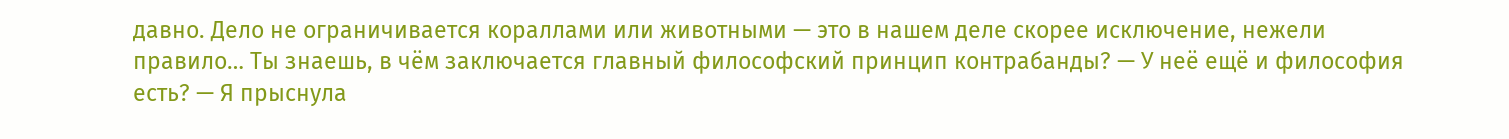давно. Дело не ограничивается кораллами или животными — это в нашем деле скорее исключение, нежели правило… Ты знаешь, в чём заключается главный философский принцип контрабанды? — У неё ещё и философия есть? — Я прыснула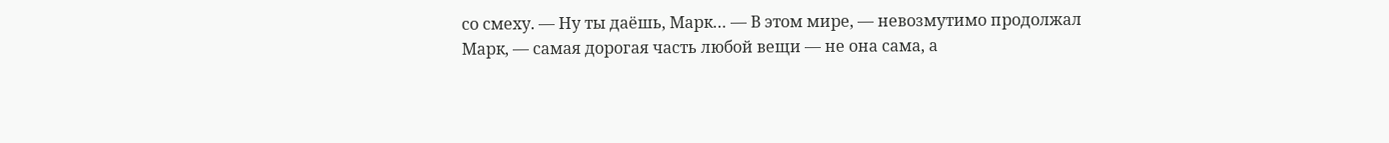со смеху. — Ну ты даёшь, Марк… — В этом мире, — невозмутимо продолжал Марк, — самая дорогая часть любой вещи — не она сама, а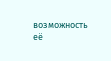возможность её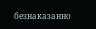безнаказанно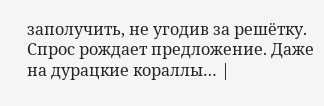заполучить, не угодив за решётку. Спрос рождает предложение. Даже на дурацкие кораллы… |